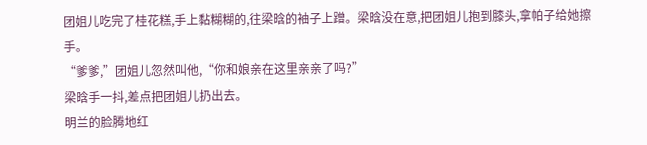团姐儿吃完了桂花糕,手上黏糊糊的,往梁晗的袖子上蹭。梁晗没在意,把团姐儿抱到膝头,拿帕子给她擦手。
“爹爹,”团姐儿忽然叫他,“你和娘亲在这里亲亲了吗?”
梁晗手一抖,差点把团姐儿扔出去。
明兰的脸腾地红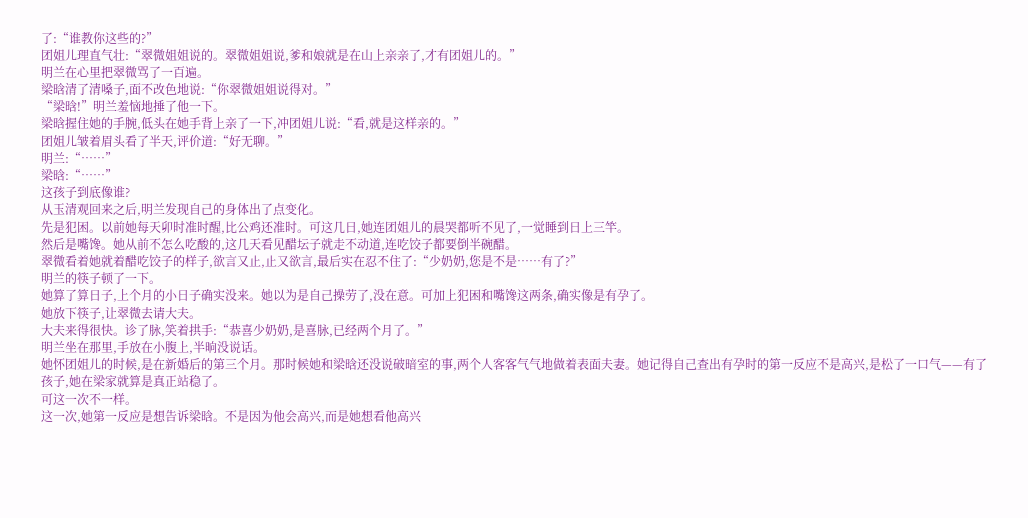了:“谁教你这些的?”
团姐儿理直气壮:“翠微姐姐说的。翠微姐姐说,爹和娘就是在山上亲亲了,才有团姐儿的。”
明兰在心里把翠微骂了一百遍。
梁晗清了清嗓子,面不改色地说:“你翠微姐姐说得对。”
“梁晗!”明兰羞恼地捶了他一下。
梁晗握住她的手腕,低头在她手背上亲了一下,冲团姐儿说:“看,就是这样亲的。”
团姐儿皱着眉头看了半天,评价道:“好无聊。”
明兰:“……”
梁晗:“……”
这孩子到底像谁?
从玉清观回来之后,明兰发现自己的身体出了点变化。
先是犯困。以前她每天卯时准时醒,比公鸡还准时。可这几日,她连团姐儿的晨哭都听不见了,一觉睡到日上三竿。
然后是嘴馋。她从前不怎么吃酸的,这几天看见醋坛子就走不动道,连吃饺子都要倒半碗醋。
翠微看着她就着醋吃饺子的样子,欲言又止,止又欲言,最后实在忍不住了:“少奶奶,您是不是……有了?”
明兰的筷子顿了一下。
她算了算日子,上个月的小日子确实没来。她以为是自己操劳了,没在意。可加上犯困和嘴馋这两条,确实像是有孕了。
她放下筷子,让翠微去请大夫。
大夫来得很快。诊了脉,笑着拱手:“恭喜少奶奶,是喜脉,已经两个月了。”
明兰坐在那里,手放在小腹上,半晌没说话。
她怀团姐儿的时候,是在新婚后的第三个月。那时候她和梁晗还没说破暗室的事,两个人客客气气地做着表面夫妻。她记得自己查出有孕时的第一反应不是高兴,是松了一口气——有了孩子,她在梁家就算是真正站稳了。
可这一次不一样。
这一次,她第一反应是想告诉梁晗。不是因为他会高兴,而是她想看他高兴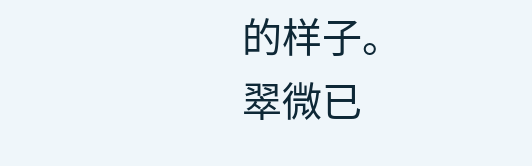的样子。
翠微已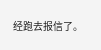经跑去报信了。